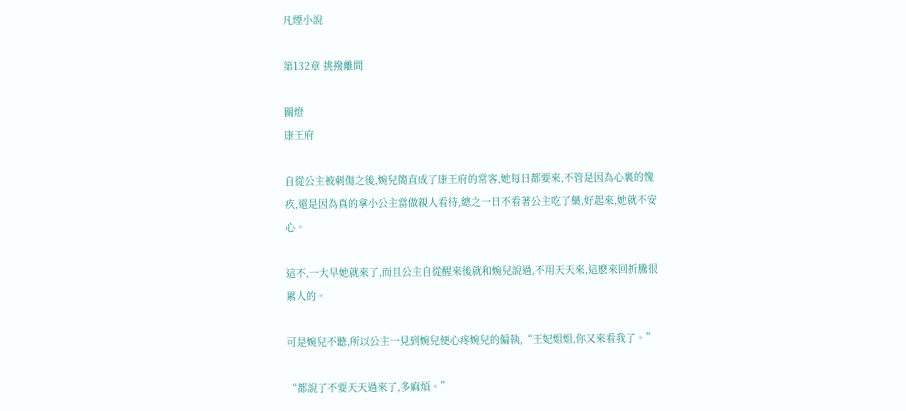凡煙小說

第132章 挑撥離間

關燈
康王府

自從公主被刺傷之後,婉兒簡直成了康王府的常客,她每日都要來,不管是因為心裏的愧疚,還是因為真的拿小公主當做親人看待,總之一日不看著公主吃了藥,好起來,她就不安心。

這不,一大早她就來了,而且公主自從醒來後就和婉兒說過,不用天天來,這麽來回折騰很累人的。

可是婉兒不聽,所以公主一見到婉兒便心疼婉兒的偏執,“王妃姐姐,你又來看我了。”

“都說了不要天天過來了,多麻煩。”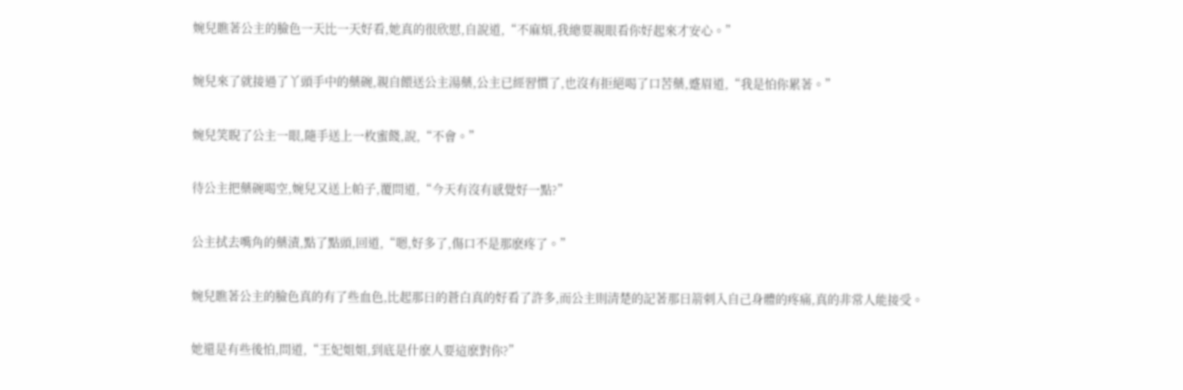婉兒瞧著公主的臉色一天比一天好看,她真的很欣慰,自說道,“不麻煩,我總要親眼看你好起來才安心。”

婉兒來了就接過了丫頭手中的藥碗,親自餵送公主湯藥,公主已經習慣了,也沒有拒絕喝了口苦藥,蹙眉道,“我是怕你累著。”

婉兒笑睨了公主一眼,隨手送上一枚蜜餞,說,“不會。”

待公主把藥碗喝空,婉兒又送上帕子,覆問道,“今天有沒有感覺好一點?”

公主拭去嘴角的藥漬,點了點頭,回道,“嗯,好多了,傷口不是那麽疼了。”

婉兒瞧著公主的臉色真的有了些血色,比起那日的蒼白真的好看了許多,而公主則清楚的記著那日箭刺入自己身體的疼痛,真的非常人能接受。

她還是有些後怕,問道,“王妃姐姐,到底是什麽人要這麽對你?”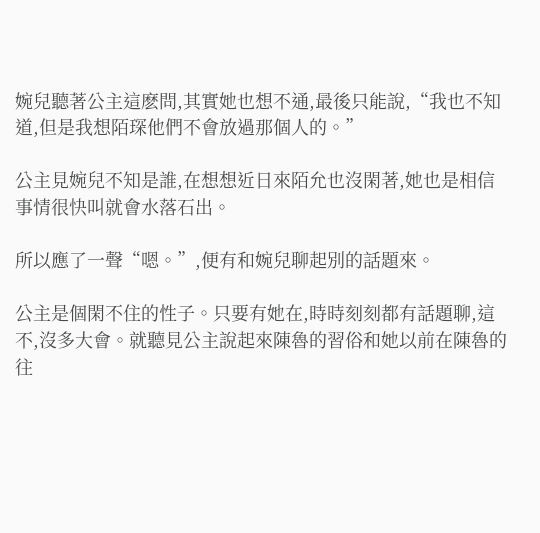婉兒聽著公主這麽問,其實她也想不通,最後只能說,“我也不知道,但是我想陌琛他們不會放過那個人的。”

公主見婉兒不知是誰,在想想近日來陌允也沒閑著,她也是相信事情很快叫就會水落石出。

所以應了一聲“嗯。”,便有和婉兒聊起別的話題來。

公主是個閑不住的性子。只要有她在,時時刻刻都有話題聊,這不,沒多大會。就聽見公主說起來陳魯的習俗和她以前在陳魯的往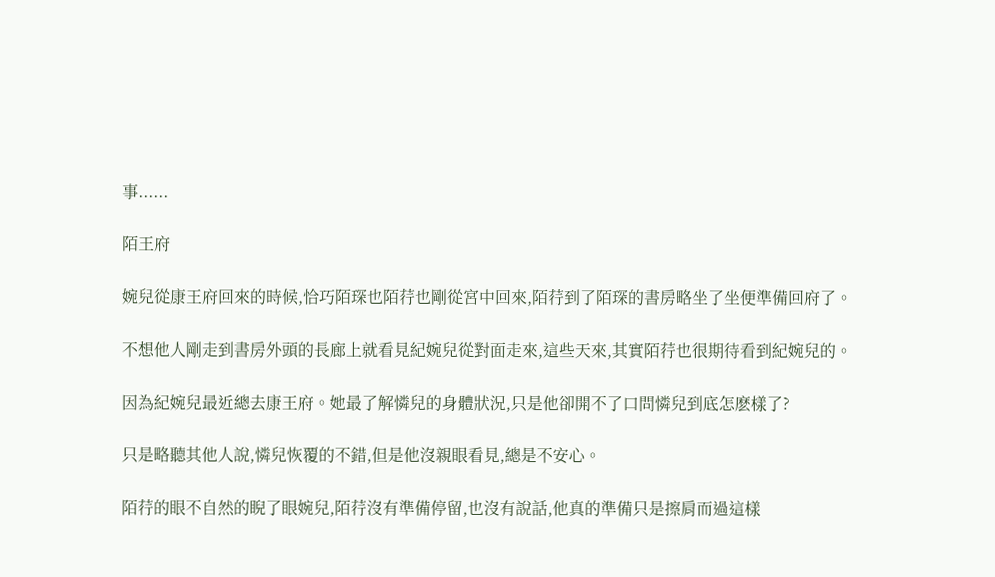事......

陌王府

婉兒從康王府回來的時候,恰巧陌琛也陌荇也剛從宮中回來,陌荇到了陌琛的書房略坐了坐便準備回府了。

不想他人剛走到書房外頭的長廊上就看見紀婉兒從對面走來,這些天來,其實陌荇也很期待看到紀婉兒的。

因為紀婉兒最近總去康王府。她最了解憐兒的身體狀況,只是他卻開不了口問憐兒到底怎麽樣了?

只是略聽其他人說,憐兒恢覆的不錯,但是他沒親眼看見,總是不安心。

陌荇的眼不自然的睨了眼婉兒,陌荇沒有準備停留,也沒有說話,他真的準備只是擦肩而過這樣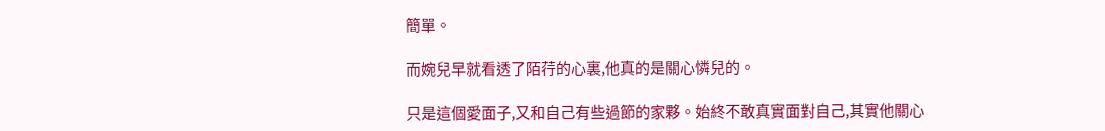簡單。

而婉兒早就看透了陌荇的心裏,他真的是關心憐兒的。

只是這個愛面子,又和自己有些過節的家夥。始終不敢真實面對自己,其實他關心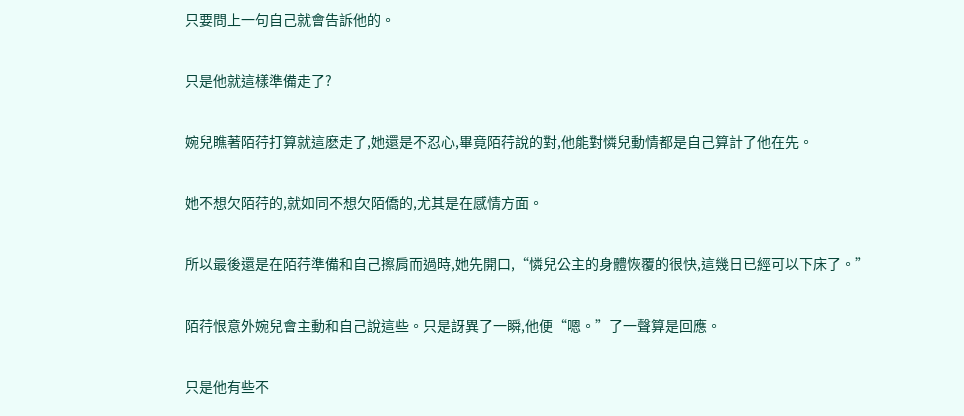只要問上一句自己就會告訴他的。

只是他就這樣準備走了?

婉兒瞧著陌荇打算就這麽走了,她還是不忍心,畢竟陌荇說的對,他能對憐兒動情都是自己算計了他在先。

她不想欠陌荇的,就如同不想欠陌僑的,尤其是在感情方面。

所以最後還是在陌荇準備和自己擦肩而過時,她先開口,“憐兒公主的身體恢覆的很快,這幾日已經可以下床了。”

陌荇恨意外婉兒會主動和自己說這些。只是訝異了一瞬,他便“嗯。”了一聲算是回應。

只是他有些不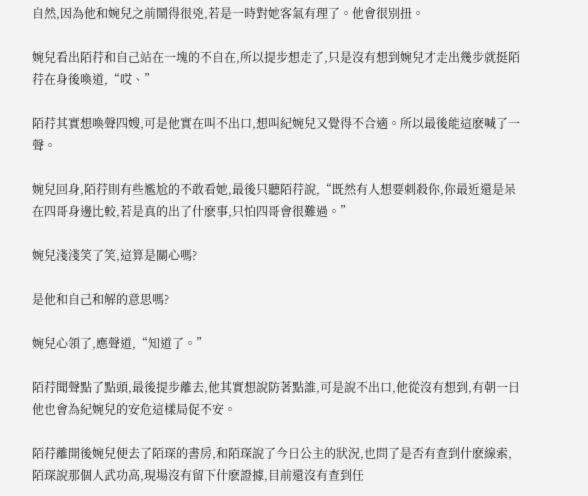自然,因為他和婉兒之前鬧得很兇,若是一時對她客氣有理了。他會很別扭。

婉兒看出陌荇和自己站在一塊的不自在,所以提步想走了,只是沒有想到婉兒才走出幾步就挺陌荇在身後喚道,“哎、”

陌荇其實想喚聲四嫂,可是他實在叫不出口,想叫紀婉兒又覺得不合適。所以最後能這麽喊了一聲。

婉兒回身,陌荇則有些尷尬的不敢看她,最後只聽陌荇說,“既然有人想要刺殺你,你最近還是呆在四哥身邊比較,若是真的出了什麽事,只怕四哥會很難過。”

婉兒淺淺笑了笑,這算是關心嗎?

是他和自己和解的意思嗎?

婉兒心領了,應聲道,“知道了。”

陌荇聞聲點了點頭,最後提步離去,他其實想說防著點誰,可是說不出口,他從沒有想到,有朝一日他也會為紀婉兒的安危這樣局促不安。

陌荇離開後婉兒便去了陌琛的書房,和陌琛說了今日公主的狀況,也問了是否有查到什麽線索,陌琛說那個人武功高,現場沒有留下什麽證據,目前還沒有查到任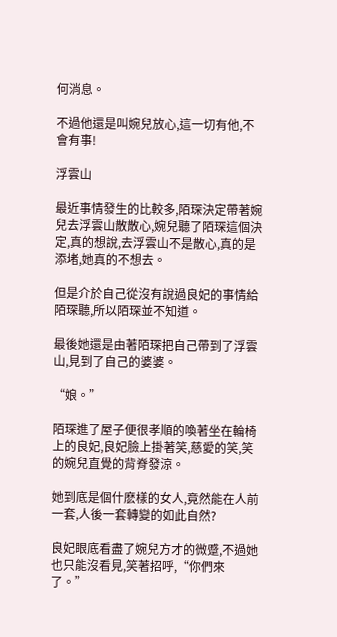何消息。

不過他還是叫婉兒放心,這一切有他,不會有事!

浮雲山

最近事情發生的比較多,陌琛決定帶著婉兒去浮雲山散散心,婉兒聽了陌琛這個決定,真的想說,去浮雲山不是散心,真的是添堵,她真的不想去。

但是介於自己從沒有說過良妃的事情給陌琛聽,所以陌琛並不知道。

最後她還是由著陌琛把自己帶到了浮雲山,見到了自己的婆婆。

“娘。”

陌琛進了屋子便很孝順的喚著坐在輪椅上的良妃,良妃臉上掛著笑,慈愛的笑,笑的婉兒直覺的背脊發涼。

她到底是個什麽樣的女人,竟然能在人前一套,人後一套轉變的如此自然?

良妃眼底看盡了婉兒方才的微蹙,不過她也只能沒看見,笑著招呼,“你們來了。”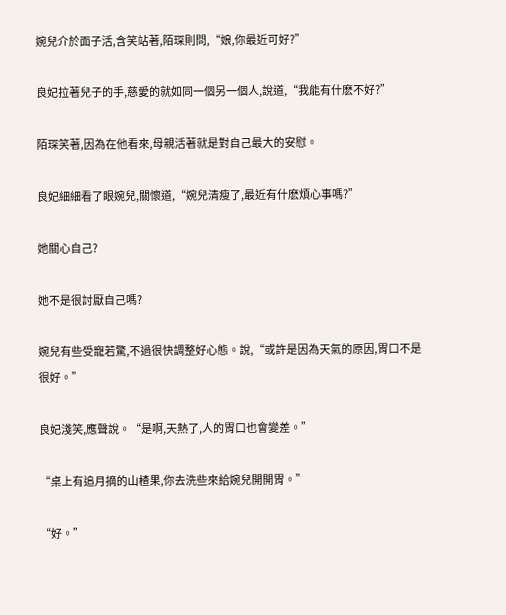婉兒介於面子活,含笑站著,陌琛則問,“娘,你最近可好?”

良妃拉著兒子的手,慈愛的就如同一個另一個人,說道,“我能有什麽不好?”

陌琛笑著,因為在他看來,母親活著就是對自己最大的安慰。

良妃細細看了眼婉兒,關懷道,“婉兒清瘦了,最近有什麽煩心事嗎?”

她關心自己?

她不是很討厭自己嗎?

婉兒有些受寵若驚,不過很快調整好心態。說,“或許是因為天氣的原因,胃口不是很好。”

良妃淺笑,應聲說。“是啊,天熱了,人的胃口也會變差。”

“桌上有追月摘的山楂果,你去洗些來給婉兒開開胃。”

“好。”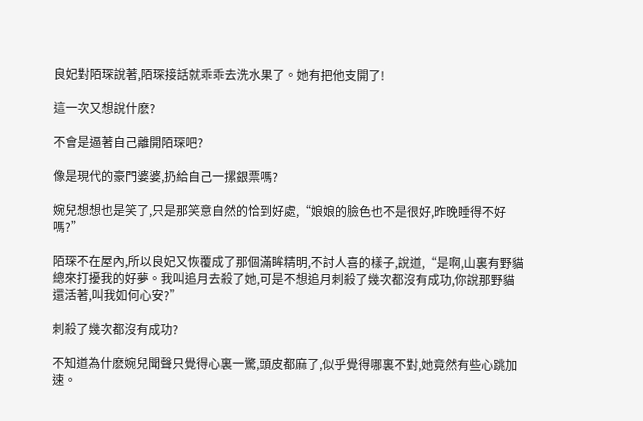良妃對陌琛說著,陌琛接話就乖乖去洗水果了。她有把他支開了!

這一次又想說什麽?

不會是逼著自己離開陌琛吧?

像是現代的豪門婆婆,扔給自己一摞銀票嗎?

婉兒想想也是笑了,只是那笑意自然的恰到好處,“娘娘的臉色也不是很好,昨晚睡得不好嗎?”

陌琛不在屋內,所以良妃又恢覆成了那個滿眸精明,不討人喜的樣子,說道,“是啊,山裏有野貓總來打擾我的好夢。我叫追月去殺了她,可是不想追月刺殺了幾次都沒有成功,你說那野貓還活著,叫我如何心安?”

刺殺了幾次都沒有成功?

不知道為什麽婉兒聞聲只覺得心裏一驚,頭皮都麻了,似乎覺得哪裏不對,她竟然有些心跳加速。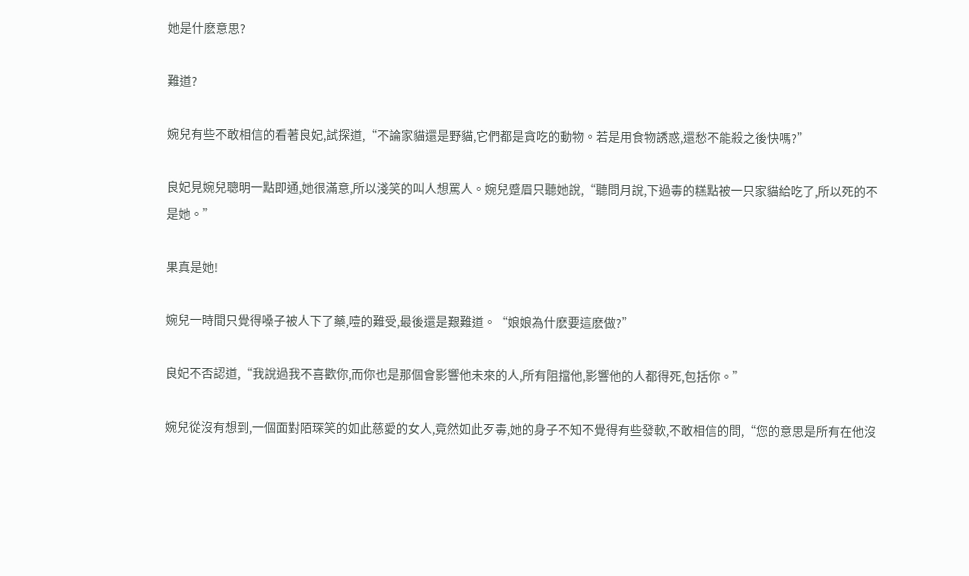她是什麽意思?

難道?

婉兒有些不敢相信的看著良妃,試探道,“不論家貓還是野貓,它們都是貪吃的動物。若是用食物誘惑,還愁不能殺之後快嗎?”

良妃見婉兒聰明一點即通,她很滿意,所以淺笑的叫人想罵人。婉兒蹙眉只聽她說,“聽問月說,下過毒的糕點被一只家貓給吃了,所以死的不是她。”

果真是她!

婉兒一時間只覺得嗓子被人下了藥,噎的難受,最後還是艱難道。“娘娘為什麽要這麽做?”

良妃不否認道,“我說過我不喜歡你,而你也是那個會影響他未來的人,所有阻擋他,影響他的人都得死,包括你。”

婉兒從沒有想到,一個面對陌琛笑的如此慈愛的女人,竟然如此歹毒,她的身子不知不覺得有些發軟,不敢相信的問,“您的意思是所有在他沒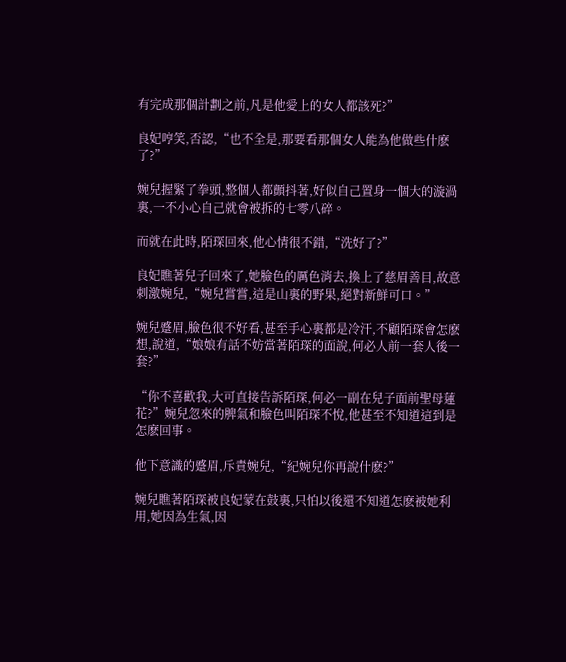有完成那個計劃之前,凡是他愛上的女人都該死?”

良妃哼笑,否認,“也不全是,那要看那個女人能為他做些什麽了?”

婉兒握緊了拳頭,整個人都顫抖著,好似自己置身一個大的漩渦裏,一不小心自己就會被拆的七零八碎。

而就在此時,陌琛回來,他心情很不錯,“洗好了?”

良妃瞧著兒子回來了,她臉色的厲色消去,換上了慈眉善目,故意刺激婉兒,“婉兒嘗嘗,這是山裏的野果,絕對新鮮可口。”

婉兒蹙眉,臉色很不好看,甚至手心裏都是冷汗,不顧陌琛會怎麽想,說道,“娘娘有話不妨當著陌琛的面說,何必人前一套人後一套?”

“你不喜歡我,大可直接告訴陌琛,何必一副在兒子面前聖母蓮花?”婉兒忽來的脾氣和臉色叫陌琛不悅,他甚至不知道這到是怎麽回事。

他下意識的蹙眉,斥責婉兒,“紀婉兒你再說什麽?”

婉兒瞧著陌琛被良妃蒙在鼓裏,只怕以後還不知道怎麽被她利用,她因為生氣,因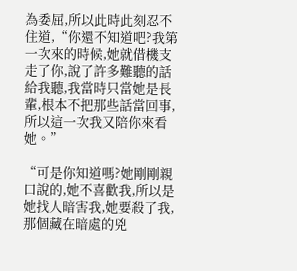為委屈,所以此時此刻忍不住道,“你還不知道吧?我第一次來的時候,她就借機支走了你,說了許多難聽的話給我聽,我當時只當她是長輩,根本不把那些話當回事,所以這一次我又陪你來看她。”

“可是你知道嗎?她剛剛親口說的,她不喜歡我,所以是她找人暗害我,她要殺了我,那個藏在暗處的兇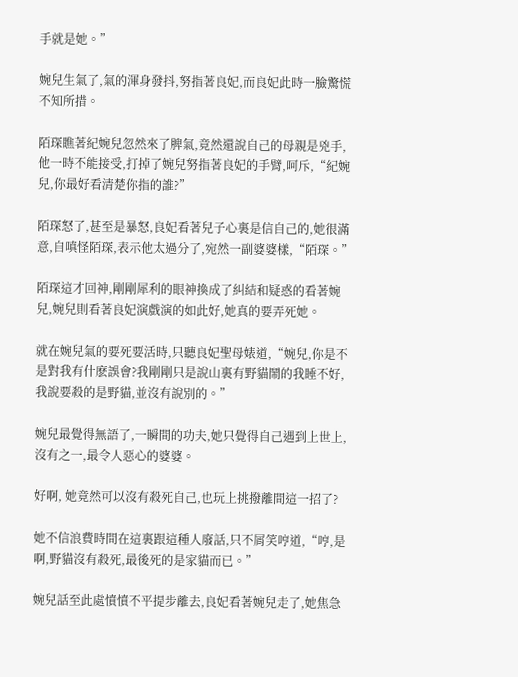手就是她。”

婉兒生氣了,氣的渾身發抖,努指著良妃,而良妃此時一臉驚慌不知所措。

陌琛瞧著紀婉兒忽然來了脾氣,竟然還說自己的母親是兇手,他一時不能接受,打掉了婉兒努指著良妃的手臂,呵斥,“紀婉兒,你最好看清楚你指的誰?”

陌琛怒了,甚至是暴怒,良妃看著兒子心裏是信自己的,她很滿意,自嗔怪陌琛,表示他太過分了,宛然一副婆婆樣,“陌琛。”

陌琛這才回神,剛剛犀利的眼神換成了糾結和疑惑的看著婉兒,婉兒則看著良妃演戲演的如此好,她真的要弄死她。

就在婉兒氣的要死要活時,只聽良妃聖母婊道,“婉兒,你是不是對我有什麽誤會?我剛剛只是說山裏有野貓鬧的我睡不好,我說要殺的是野貓,並沒有說別的。”

婉兒最覺得無語了,一瞬間的功夫,她只覺得自己遇到上世上,沒有之一,最令人惡心的婆婆。

好啊, 她竟然可以沒有殺死自己,也玩上挑撥離間這一招了?

她不信浪費時間在這裏跟這種人廢話,只不屑笑哼道,“哼,是啊,野貓沒有殺死,最後死的是家貓而已。”

婉兒話至此處憤憤不平提步離去,良妃看著婉兒走了,她焦急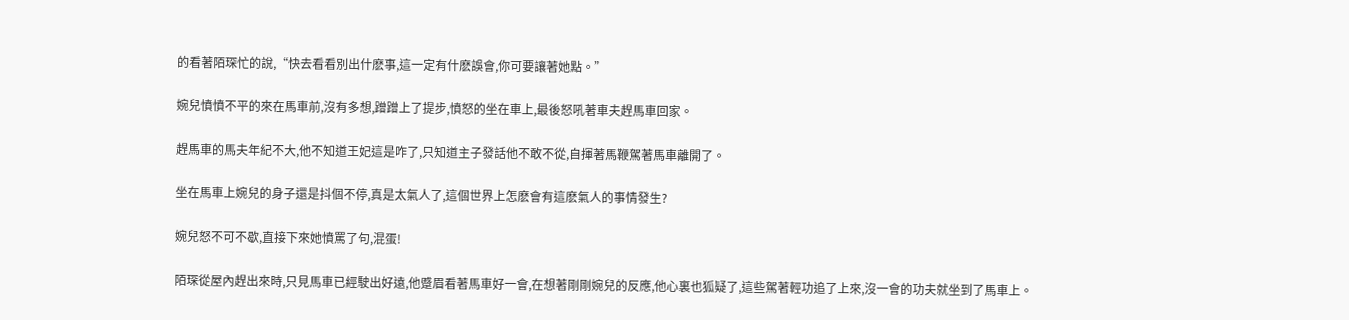的看著陌琛忙的說,“快去看看別出什麽事,這一定有什麽誤會,你可要讓著她點。”

婉兒憤憤不平的來在馬車前,沒有多想,蹭蹭上了提步,憤怒的坐在車上,最後怒吼著車夫趕馬車回家。

趕馬車的馬夫年紀不大,他不知道王妃這是咋了,只知道主子發話他不敢不從,自揮著馬鞭駕著馬車離開了。

坐在馬車上婉兒的身子還是抖個不停,真是太氣人了,這個世界上怎麽會有這麽氣人的事情發生?

婉兒怒不可不歇,直接下來她憤罵了句,混蛋!

陌琛從屋內趕出來時,只見馬車已經駛出好遠,他蹙眉看著馬車好一會,在想著剛剛婉兒的反應,他心裏也狐疑了,這些駕著輕功追了上來,沒一會的功夫就坐到了馬車上。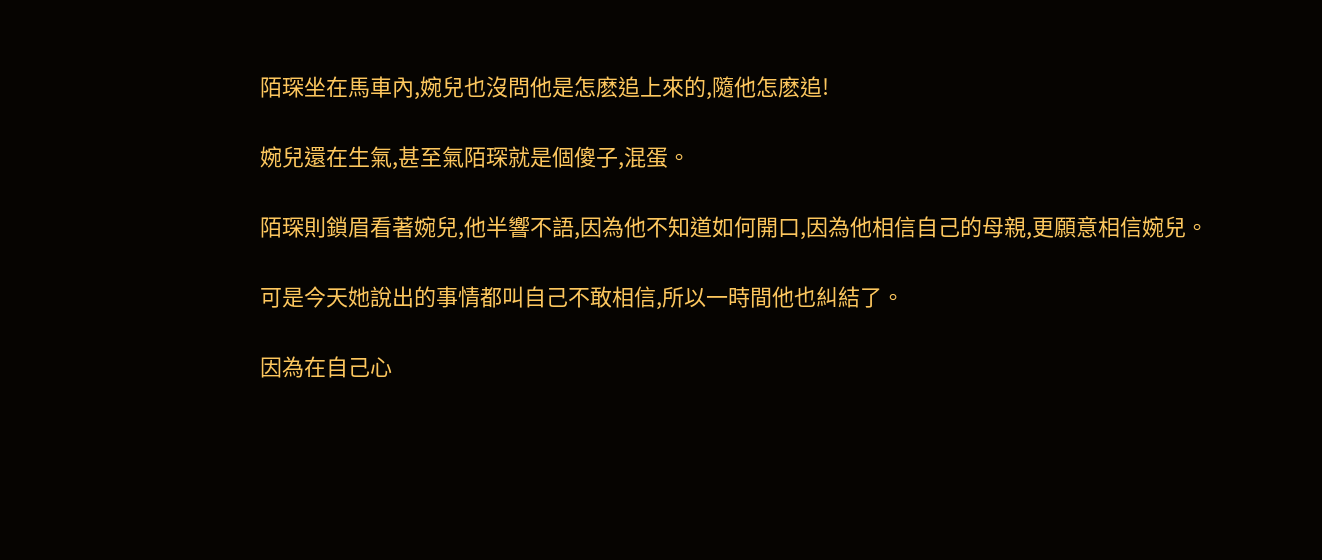陌琛坐在馬車內,婉兒也沒問他是怎麽追上來的,隨他怎麽追!

婉兒還在生氣,甚至氣陌琛就是個傻子,混蛋。

陌琛則鎖眉看著婉兒,他半響不語,因為他不知道如何開口,因為他相信自己的母親,更願意相信婉兒。

可是今天她說出的事情都叫自己不敢相信,所以一時間他也糾結了。

因為在自己心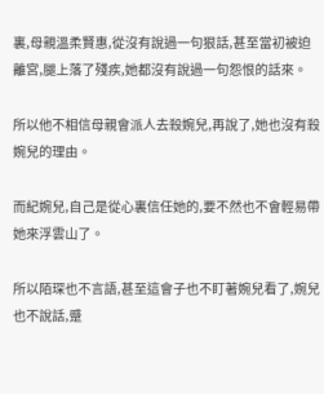裏,母親溫柔賢惠,從沒有說過一句狠話,甚至當初被迫離宮,腿上落了殘疾,她都沒有說過一句怨恨的話來。

所以他不相信母親會派人去殺婉兒,再說了,她也沒有殺婉兒的理由。

而紀婉兒,自己是從心裏信任她的,要不然也不會輕易帶她來浮雲山了。

所以陌琛也不言語,甚至這會子也不盯著婉兒看了,婉兒也不說話,蹙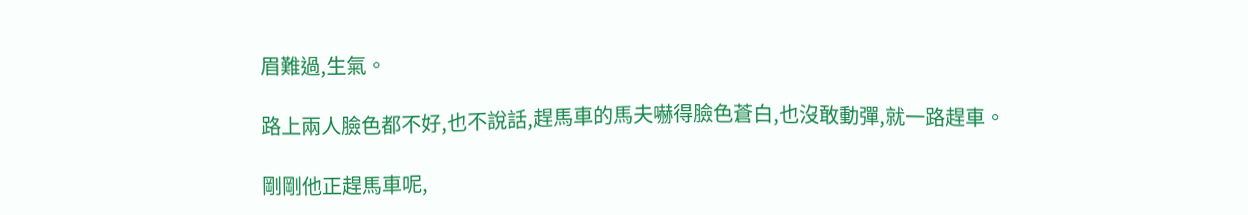眉難過,生氣。

路上兩人臉色都不好,也不說話,趕馬車的馬夫嚇得臉色蒼白,也沒敢動彈,就一路趕車。

剛剛他正趕馬車呢,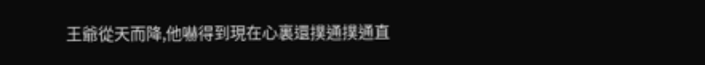王爺從天而降,他嚇得到現在心裏還撲通撲通直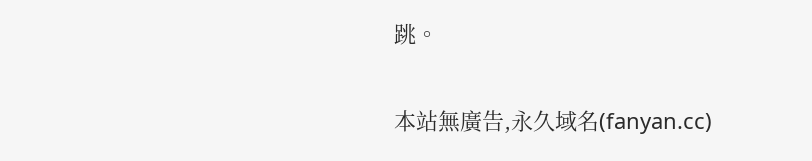跳。

本站無廣告,永久域名(fanyan.cc)